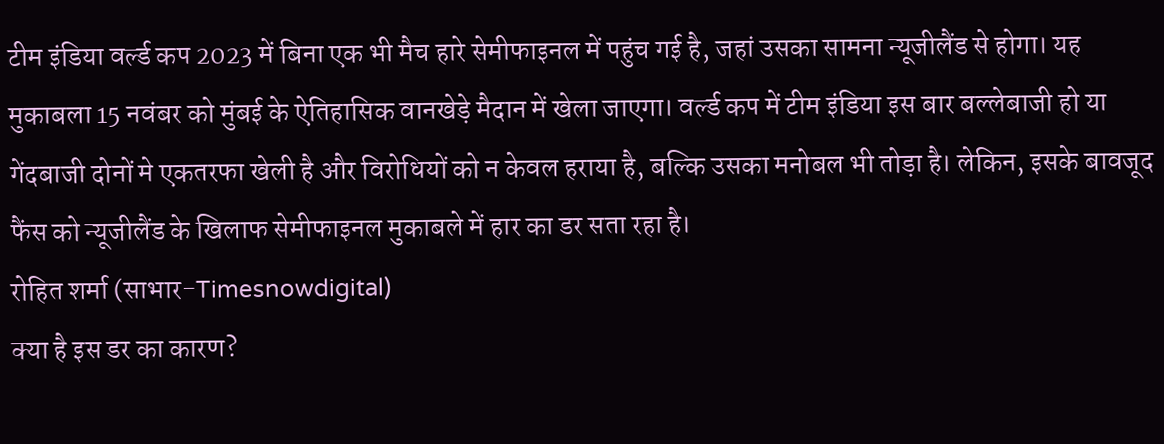टीम इंडिया वर्ल्ड कप 2023 में बिना एक भी मैच हारे सेमीफाइनल में पहुंच गई है, जहां उसका सामना न्यूजीलैंड से होगा। यह मुकाबला 15 नवंबर को मुंबई के ऐतिहासिक वानखेड़े मैदान में खेला जाएगा। वर्ल्ड कप में टीम इंडिया इस बार बल्लेबाजी हो या गेंदबाजी दोनों मे एकतरफा खेली है और विरोधियों को न केवल हराया है, बल्कि उसका मनोबल भी तोड़ा है। लेकिन, इसके बावजूद फैंस को न्यूजीलैंड के खिलाफ सेमीफाइनल मुकाबले में हार का डर सता रहा है।
रोहित शर्मा (साभार-Timesnowdigital)
क्या है इस डर का कारण?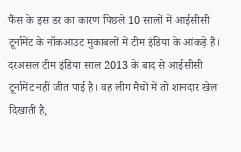फैंस के इस डर का कारण पिछले 10 सालों में आईसीसी टूर्नामेंट के नॉकआउट मुकाबलों में टीम इंडिया के आंकड़े हैं। दरअसल टीम इंडिया साल 2013 के बाद से आईसीसी टूर्नामेंट नहीं जीत पाई है। वह लीग मैचों में तो शानदार खेल दिखाती है,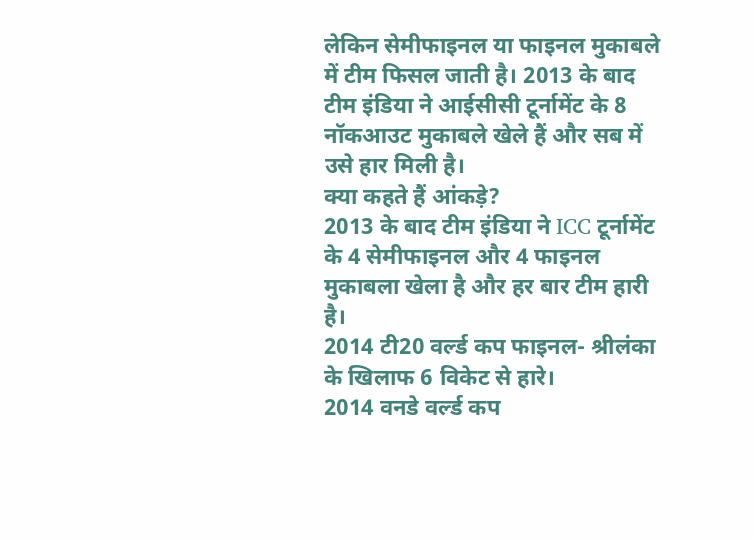लेकिन सेमीफाइनल या फाइनल मुकाबले में टीम फिसल जाती है। 2013 के बाद टीम इंडिया ने आईसीसी टूर्नामेंट के 8 नॉकआउट मुकाबले खेले हैं और सब में उसे हार मिली है।
क्या कहते हैं आंकड़े?
2013 के बाद टीम इंडिया ने ICC टूर्नामेंट के 4 सेमीफाइनल और 4 फाइनल मुकाबला खेला है और हर बार टीम हारी है।
2014 टी20 वर्ल्ड कप फाइनल- श्रीलंका के खिलाफ 6 विकेट से हारे।
2014 वनडे वर्ल्ड कप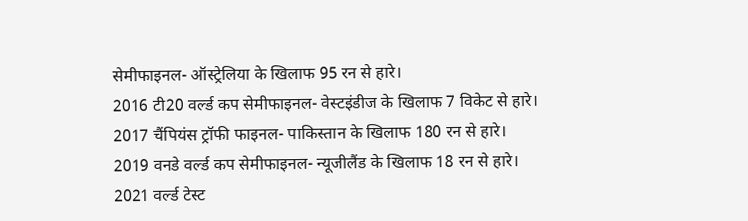सेमीफाइनल- ऑस्ट्रेलिया के खिलाफ 95 रन से हारे।
2016 टी20 वर्ल्ड कप सेमीफाइनल- वेस्टइंडीज के खिलाफ 7 विकेट से हारे।
2017 चैंपियंस ट्रॉफी फाइनल- पाकिस्तान के खिलाफ 180 रन से हारे।
2019 वनडे वर्ल्ड कप सेमीफाइनल- न्यूजीलैंड के खिलाफ 18 रन से हारे।
2021 वर्ल्ड टेस्ट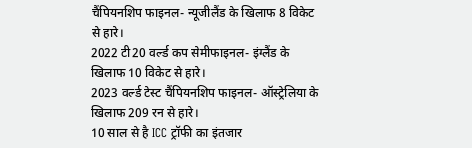चैंपियनशिप फाइनल- न्यूजीलैंड के खिलाफ 8 विकेट से हारे।
2022 टी20 वर्ल्ड कप सेमीफाइनल- इंग्लैंड के खिलाफ 10 विकेट से हारे।
2023 वर्ल्ड टेस्ट चैंपियनशिप फाइनल- ऑस्ट्रेलिया के खिलाफ 209 रन से हारे।
10 साल से है ICC ट्रॉफी का इंतजार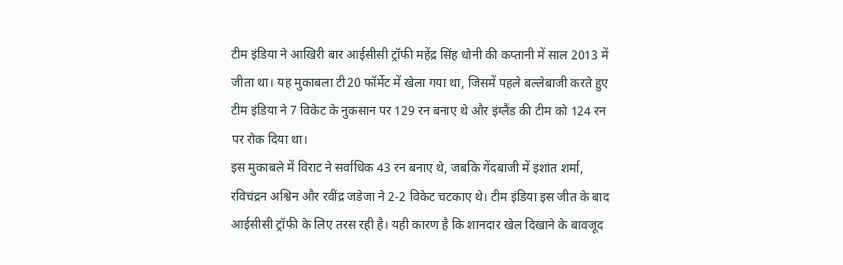टीम इंडिया ने आखिरी बार आईसीसी ट्रॉफी महेंद्र सिंह धोनी की कप्तानी में साल 2013 में जीता था। यह मुकाबला टी20 फॉर्मेट में खेला गया था, जिसमें पहले बल्लेबाजी करते हुए टीम इंडिया ने 7 विकेट के नुकसान पर 129 रन बनाए थे और इंग्लैंड की टीम को 124 रन पर रोक दिया था।
इस मुकाबले में विराट ने सर्वाधिक 43 रन बनाए थे, जबकि गेंदबाजी में इशांत शर्मा, रविचंद्रन अश्विन और रवींद्र जडेजा ने 2-2 विकेट चटकाए थे। टीम इंडिया इस जीत के बाद आईसीसी ट्रॉफी के लिए तरस रही है। यही कारण है कि शानदार खेल दिखाने के बावजूद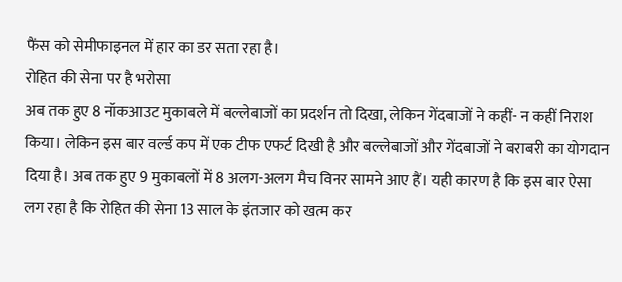फैंस को सेमीफाइनल में हार का डर सता रहा है।
रोहित की सेना पर है भरोसा
अब तक हुए 8 नॉकआउट मुकाबले में बल्लेबाजों का प्रदर्शन तो दिखा, लेकिन गेंदबाजों ने कहीं- न कहीं निराश किया। लेकिन इस बार वर्ल्ड कप में एक टीफ एफर्ट दिखी है और बल्लेबाजों और गेंदबाजों ने बराबरी का योगदान दिया है। अब तक हुए 9 मुकाबलों में 8 अलग-अलग मैच विनर सामने आए हैं। यही कारण है कि इस बार ऐसा लग रहा है कि रोहित की सेना 13 साल के इंतजार को खत्म कर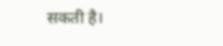सकती है।